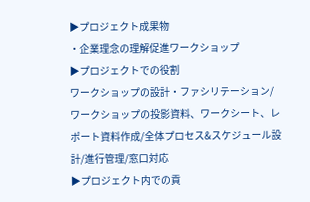▶プロジェクト成果物
・企業理念の理解促進ワークショップ
▶プロジェクトでの役割
ワークショップの設計・ファシリテーション/ワークショップの投影資料、ワークシート、レポート資料作成/全体プロセス&スケジュール設計/進行管理/窓口対応
▶プロジェクト内での貢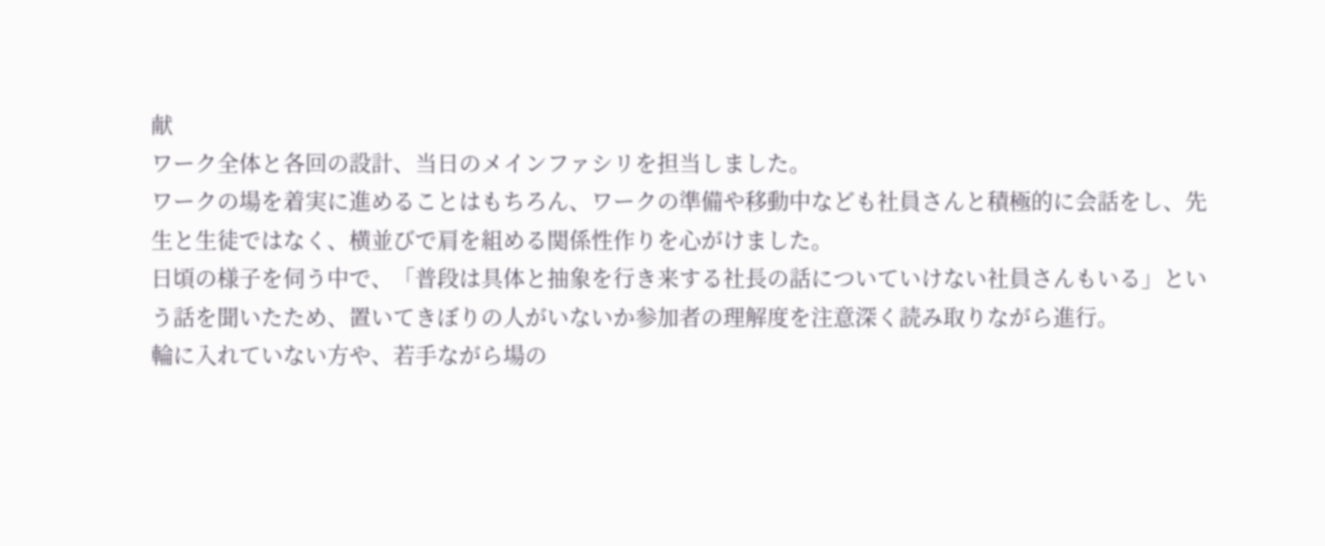献
ワーク全体と各回の設計、当日のメインファシリを担当しました。
ワークの場を着実に進めることはもちろん、ワークの準備や移動中なども社員さんと積極的に会話をし、先生と生徒ではなく、横並びで肩を組める関係性作りを心がけました。
日頃の様子を伺う中で、「普段は具体と抽象を行き来する社長の話についていけない社員さんもいる」という話を聞いたため、置いてきぼりの人がいないか参加者の理解度を注意深く読み取りながら進行。
輪に入れていない方や、若手ながら場の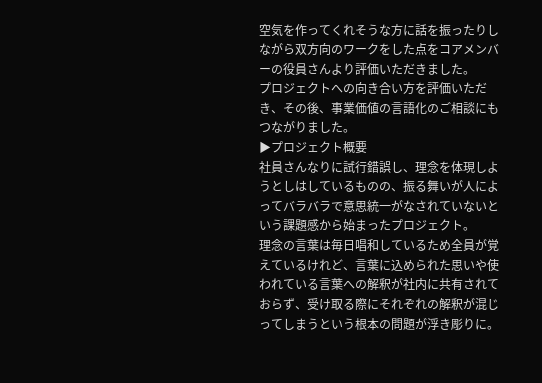空気を作ってくれそうな方に話を振ったりしながら双方向のワークをした点をコアメンバーの役員さんより評価いただきました。
プロジェクトへの向き合い方を評価いただき、その後、事業価値の言語化のご相談にもつながりました。
▶プロジェクト概要
社員さんなりに試行錯誤し、理念を体現しようとしはしているものの、振る舞いが人によってバラバラで意思統一がなされていないという課題感から始まったプロジェクト。
理念の言葉は毎日唱和しているため全員が覚えているけれど、言葉に込められた思いや使われている言葉への解釈が社内に共有されておらず、受け取る際にそれぞれの解釈が混じってしまうという根本の問題が浮き彫りに。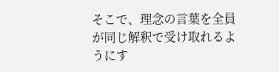そこで、理念の言葉を全員が同じ解釈で受け取れるようにす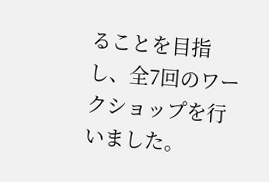ることを目指し、全7回のワークショップを行いました。